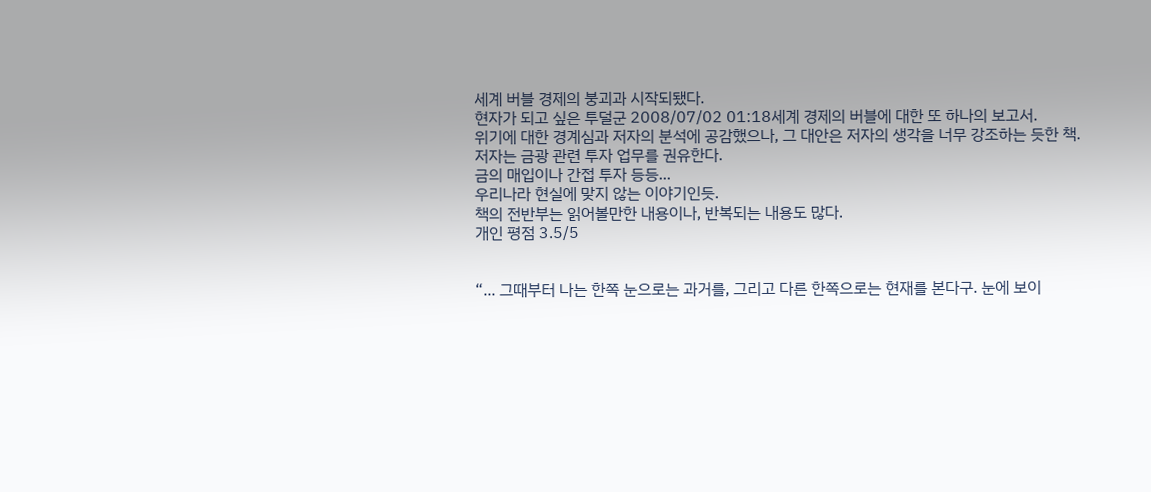세계 버블 경제의 붕괴과 시작되됐다.
현자가 되고 싶은 투덜군 2008/07/02 01:18세계 경제의 버블에 대한 또 하나의 보고서.
위기에 대한 경계심과 저자의 분석에 공감했으나, 그 대안은 저자의 생각을 너무 강조하는 듯한 책.
저자는 금광 관련 투자 업무를 권유한다.
금의 매입이나 간접 투자 등등...
우리나라 현실에 맞지 않는 이야기인듯.
책의 전반부는 읽어볼만한 내용이나, 반복되는 내용도 많다.
개인 평점 3.5/5


“... 그때부터 나는 한쪽 눈으로는 과거를, 그리고 다른 한쪽으로는 현재를 본다구. 눈에 보이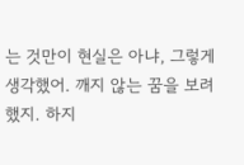는 것만이 현실은 아냐, 그렇게 생각했어. 깨지 않는 꿈을 보려했지. 하지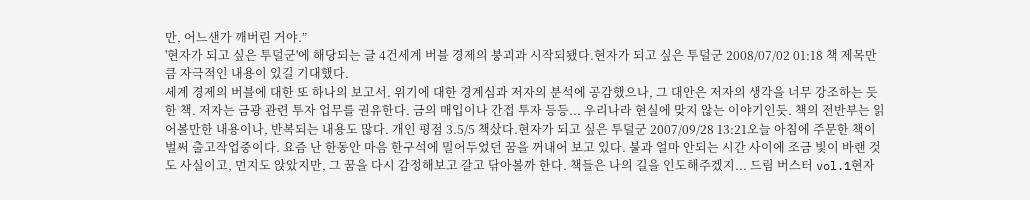만, 어느샌가 깨버린 거야.”
'현자가 되고 싶은 투덜군'에 해당되는 글 4건세계 버블 경제의 붕괴과 시작되됐다.현자가 되고 싶은 투덜군 2008/07/02 01:18 책 제목만큼 자극적인 내용이 있길 기대했다.
세계 경제의 버블에 대한 또 하나의 보고서. 위기에 대한 경계심과 저자의 분석에 공감했으나, 그 대안은 저자의 생각을 너무 강조하는 듯한 책. 저자는 금광 관련 투자 업무를 권유한다. 금의 매입이나 간접 투자 등등... 우리나라 현실에 맞지 않는 이야기인듯. 책의 전반부는 읽어볼만한 내용이나, 반복되는 내용도 많다. 개인 평점 3.5/5 책샀다.현자가 되고 싶은 투덜군 2007/09/28 13:21오늘 아침에 주문한 책이 벌써 출고작업중이다. 요즘 난 한동안 마음 한구석에 밀어두었던 꿈을 꺼내어 보고 있다. 불과 얼마 안되는 시간 사이에 조금 빛이 바랜 것도 사실이고, 먼지도 앉았지만, 그 꿈을 다시 감정해보고 갈고 닦아볼까 한다. 책들은 나의 길을 인도해주겠지... 드림 버스터 vol.1현자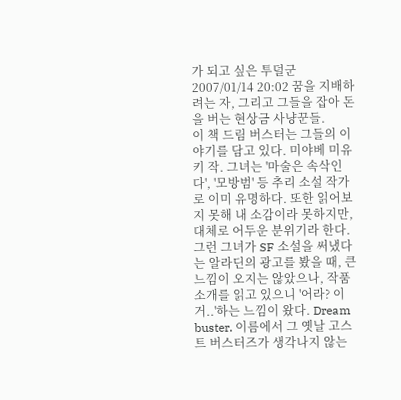가 되고 싶은 투덜군 2007/01/14 20:02 꿈을 지배하려는 자, 그리고 그들을 잡아 돈을 버는 현상금 사냥꾼들.
이 책 드림 버스터는 그들의 이야기를 담고 있다. 미야베 미유키 작. 그녀는 '마술은 속삭인다', '모방범' 등 추리 소설 작가로 이미 유명하다. 또한 읽어보지 못해 내 소감이라 못하지만, 대체로 어두운 분위기라 한다. 그런 그녀가 SF 소설을 써냈다는 알라딘의 광고를 봤을 때, 큰 느낌이 오지는 않았으나, 작품 소개를 읽고 있으니 '어라? 이거..'하는 느낌이 왔다. Dream buster. 이름에서 그 옛날 고스트 버스터즈가 생각나지 않는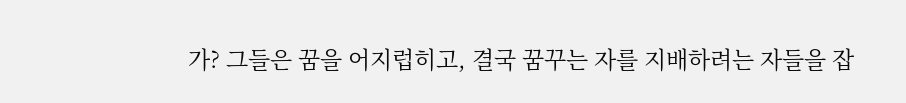가? 그들은 꿈을 어지럽히고, 결국 꿈꾸는 자를 지배하려는 자들을 잡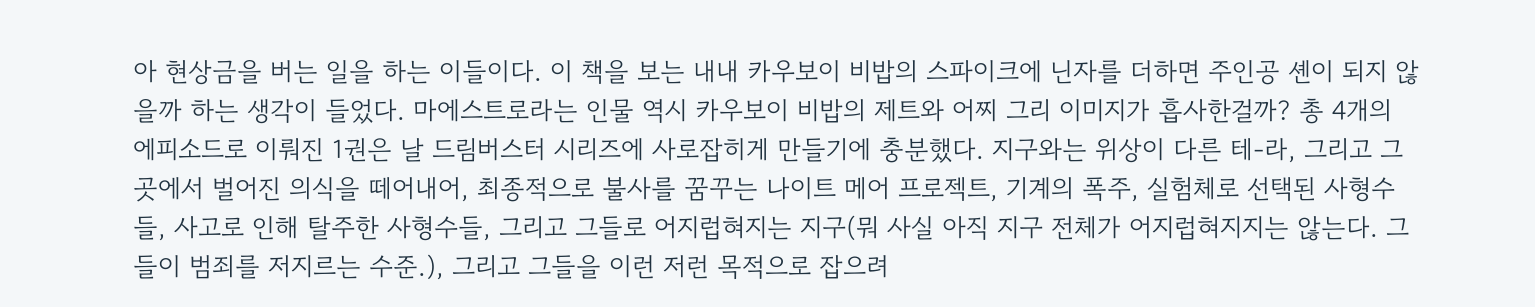아 현상금을 버는 일을 하는 이들이다. 이 책을 보는 내내 카우보이 비밥의 스파이크에 닌자를 더하면 주인공 셴이 되지 않을까 하는 생각이 들었다. 마에스트로라는 인물 역시 카우보이 비밥의 제트와 어찌 그리 이미지가 흡사한걸까? 총 4개의 에피소드로 이뤄진 1권은 날 드림버스터 시리즈에 사로잡히게 만들기에 충분했다. 지구와는 위상이 다른 테-라, 그리고 그곳에서 벌어진 의식을 떼어내어, 최종적으로 불사를 꿈꾸는 나이트 메어 프로젝트, 기계의 폭주, 실험체로 선택된 사형수들, 사고로 인해 탈주한 사형수들, 그리고 그들로 어지럽혀지는 지구(뭐 사실 아직 지구 전체가 어지럽혀지지는 않는다. 그들이 범죄를 저지르는 수준.), 그리고 그들을 이런 저런 목적으로 잡으려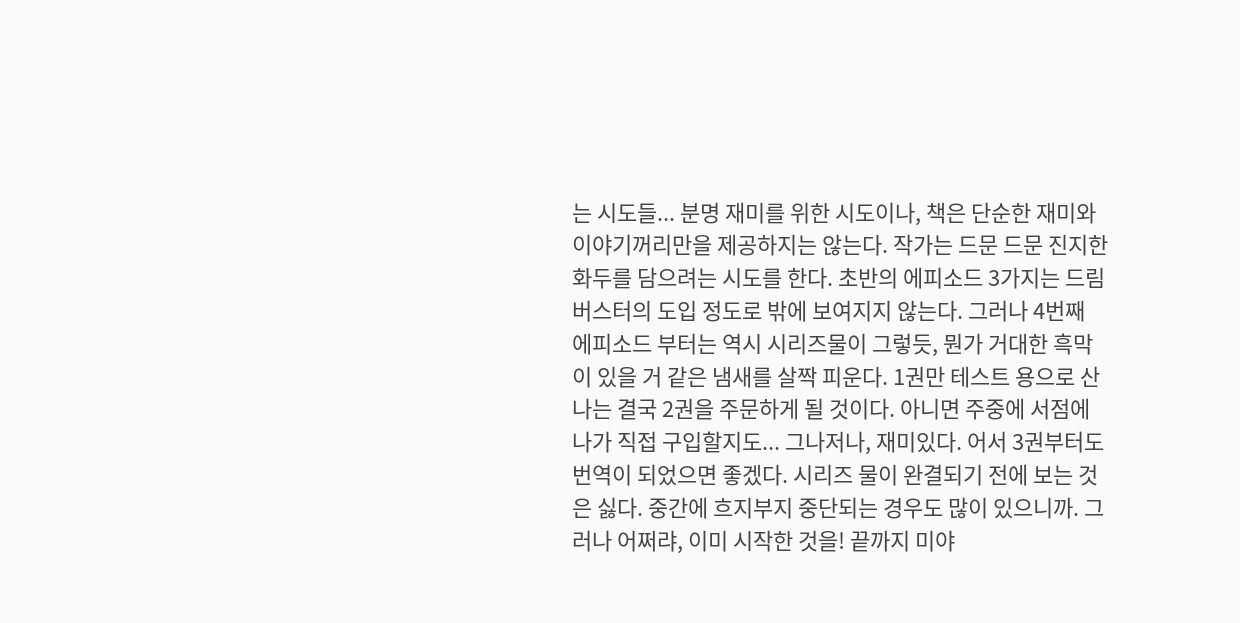는 시도들... 분명 재미를 위한 시도이나, 책은 단순한 재미와 이야기꺼리만을 제공하지는 않는다. 작가는 드문 드문 진지한 화두를 담으려는 시도를 한다. 초반의 에피소드 3가지는 드림 버스터의 도입 정도로 밖에 보여지지 않는다. 그러나 4번째 에피소드 부터는 역시 시리즈물이 그렇듯, 뭔가 거대한 흑막이 있을 거 같은 냄새를 살짝 피운다. 1권만 테스트 용으로 산 나는 결국 2권을 주문하게 될 것이다. 아니면 주중에 서점에 나가 직접 구입할지도... 그나저나, 재미있다. 어서 3권부터도 번역이 되었으면 좋겠다. 시리즈 물이 완결되기 전에 보는 것은 싫다. 중간에 흐지부지 중단되는 경우도 많이 있으니까. 그러나 어쩌랴, 이미 시작한 것을! 끝까지 미야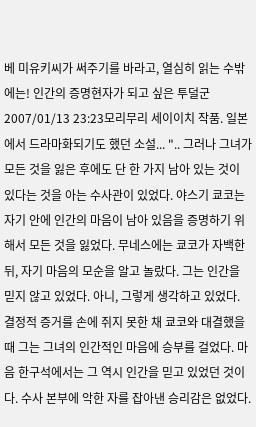베 미유키씨가 써주기를 바라고, 열심히 읽는 수밖에는! 인간의 증명현자가 되고 싶은 투덜군 2007/01/13 23:23모리무리 세이이치 작품. 일본에서 드라마화되기도 했던 소설... ".. 그러나 그녀가 모든 것을 잃은 후에도 단 한 가지 남아 있는 것이 있다는 것을 아는 수사관이 있었다. 야스기 쿄코는 자기 안에 인간의 마음이 남아 있음을 증명하기 위해서 모든 것을 잃었다. 무네스에는 쿄코가 자백한 뒤, 자기 마음의 모순을 알고 놀랐다. 그는 인간을 믿지 않고 있었다. 아니, 그렇게 생각하고 있었다. 결정적 증거를 손에 쥐지 못한 채 쿄코와 대결했을 때 그는 그녀의 인간적인 마음에 승부를 걸었다. 마음 한구석에서는 그 역시 인간을 믿고 있었던 것이다. 수사 본부에 악한 자를 잡아낸 승리감은 없었다.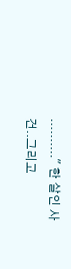.........." 한 살인 사건..그리고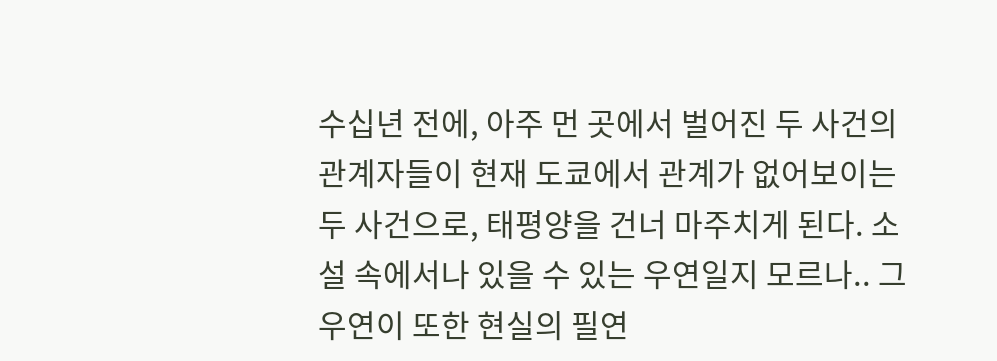수십년 전에, 아주 먼 곳에서 벌어진 두 사건의 관계자들이 현재 도쿄에서 관계가 없어보이는 두 사건으로, 태평양을 건너 마주치게 된다. 소설 속에서나 있을 수 있는 우연일지 모르나.. 그 우연이 또한 현실의 필연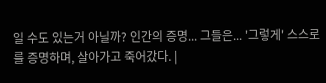일 수도 있는거 아닐까? 인간의 증명... 그들은... '그렇게' 스스로를 증명하며, 살아가고 죽어갔다. |